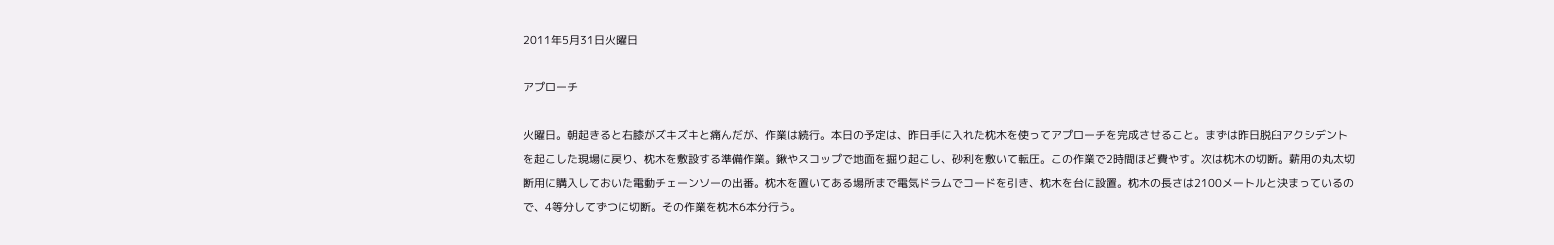2011年5月31日火曜日

アプローチ

火曜日。朝起きると右膝がズキズキと痛んだが、作業は続行。本日の予定は、昨日手に入れた枕木を使ってアプローチを完成させること。まずは昨日脱臼アクシデントを起こした現場に戻り、枕木を敷設する準備作業。鍬やスコップで地面を掘り起こし、砂利を敷いて転圧。この作業で2時間ほど費やす。次は枕木の切断。薪用の丸太切断用に購入しておいた電動チェーンソーの出番。枕木を置いてある場所まで電気ドラムでコードを引き、枕木を台に設置。枕木の長さは2100メートルと決まっているので、4等分してずつに切断。その作業を枕木6本分行う。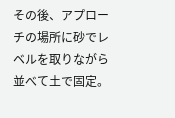その後、アプローチの場所に砂でレベルを取りながら並べて土で固定。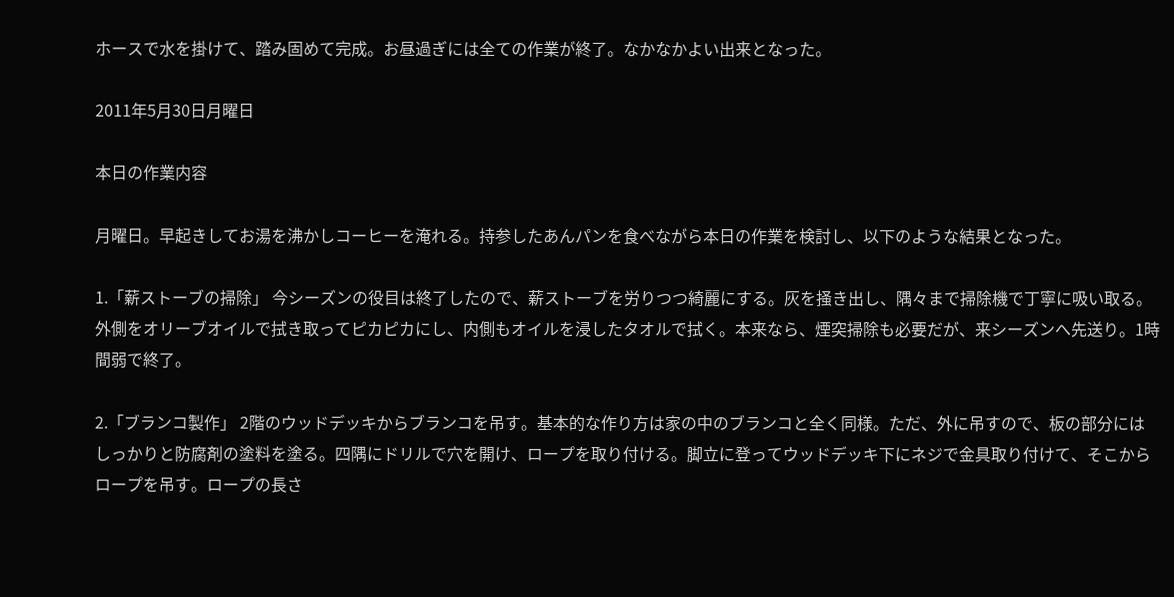ホースで水を掛けて、踏み固めて完成。お昼過ぎには全ての作業が終了。なかなかよい出来となった。

2011年5月30日月曜日

本日の作業内容

月曜日。早起きしてお湯を沸かしコーヒーを淹れる。持参したあんパンを食べながら本日の作業を検討し、以下のような結果となった。

1.「薪ストーブの掃除」 今シーズンの役目は終了したので、薪ストーブを労りつつ綺麗にする。灰を掻き出し、隅々まで掃除機で丁寧に吸い取る。外側をオリーブオイルで拭き取ってピカピカにし、内側もオイルを浸したタオルで拭く。本来なら、煙突掃除も必要だが、来シーズンへ先送り。1時間弱で終了。

2.「ブランコ製作」 2階のウッドデッキからブランコを吊す。基本的な作り方は家の中のブランコと全く同様。ただ、外に吊すので、板の部分にはしっかりと防腐剤の塗料を塗る。四隅にドリルで穴を開け、ロープを取り付ける。脚立に登ってウッドデッキ下にネジで金具取り付けて、そこからロープを吊す。ロープの長さ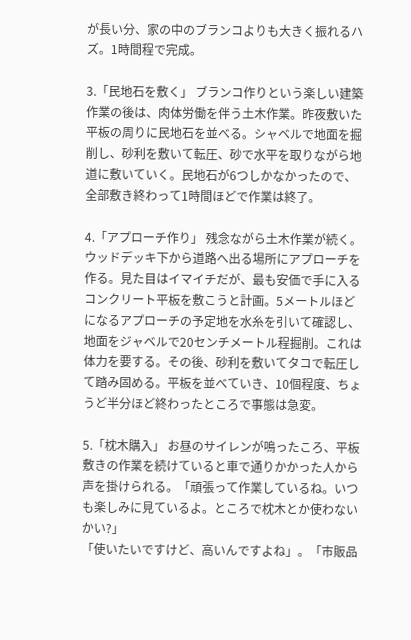が長い分、家の中のブランコよりも大きく振れるハズ。1時間程で完成。

3.「民地石を敷く」 ブランコ作りという楽しい建築作業の後は、肉体労働を伴う土木作業。昨夜敷いた平板の周りに民地石を並べる。シャベルで地面を掘削し、砂利を敷いて転圧、砂で水平を取りながら地道に敷いていく。民地石が6つしかなかったので、全部敷き終わって1時間ほどで作業は終了。

4.「アプローチ作り」 残念ながら土木作業が続く。ウッドデッキ下から道路へ出る場所にアプローチを作る。見た目はイマイチだが、最も安価で手に入るコンクリート平板を敷こうと計画。5メートルほどになるアプローチの予定地を水糸を引いて確認し、地面をジャベルで20センチメートル程掘削。これは体力を要する。その後、砂利を敷いてタコで転圧して踏み固める。平板を並べていき、10個程度、ちょうど半分ほど終わったところで事態は急変。

5.「枕木購入」 お昼のサイレンが鳴ったころ、平板敷きの作業を続けていると車で通りかかった人から声を掛けられる。「頑張って作業しているね。いつも楽しみに見ているよ。ところで枕木とか使わないかい?」
「使いたいですけど、高いんですよね」。「市販品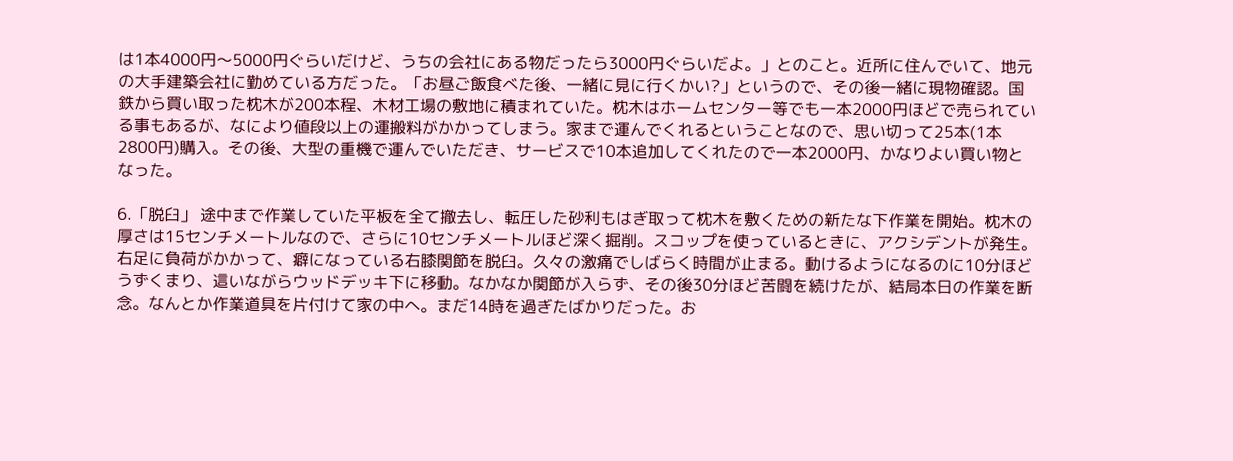は1本4000円〜5000円ぐらいだけど、うちの会社にある物だったら3000円ぐらいだよ。」とのこと。近所に住んでいて、地元の大手建築会社に勤めている方だった。「お昼ご飯食べた後、一緒に見に行くかい?」というので、その後一緒に現物確認。国鉄から買い取った枕木が200本程、木材工場の敷地に積まれていた。枕木はホームセンター等でも一本2000円ほどで売られている事もあるが、なにより値段以上の運搬料がかかってしまう。家まで運んでくれるということなので、思い切って25本(1本2800円)購入。その後、大型の重機で運んでいただき、サービスで10本追加してくれたので一本2000円、かなりよい買い物となった。

6.「脱臼」 途中まで作業していた平板を全て撤去し、転圧した砂利もはぎ取って枕木を敷くための新たな下作業を開始。枕木の厚さは15センチメートルなので、さらに10センチメートルほど深く掘削。スコップを使っているときに、アクシデントが発生。右足に負荷がかかって、癖になっている右膝関節を脱臼。久々の激痛でしばらく時間が止まる。動けるようになるのに10分ほどうずくまり、這いながらウッドデッキ下に移動。なかなか関節が入らず、その後30分ほど苦闘を続けたが、結局本日の作業を断念。なんとか作業道具を片付けて家の中へ。まだ14時を過ぎたばかりだった。お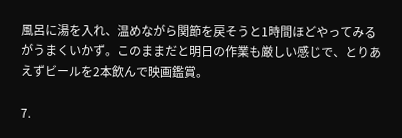風呂に湯を入れ、温めながら関節を戻そうと1時間ほどやってみるがうまくいかず。このままだと明日の作業も厳しい感じで、とりあえずビールを2本飲んで映画鑑賞。

7.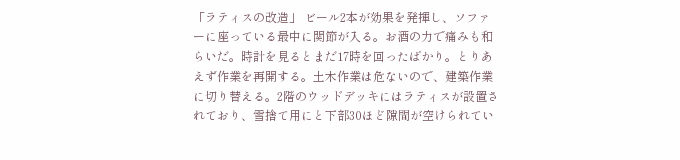「ラティスの改造」 ビール2本が効果を発揮し、ソファーに座っている最中に関節が入る。お酒の力で痛みも和らいだ。時計を見るとまだ17時を回ったばかり。とりあえず作業を再開する。土木作業は危ないので、建築作業に切り替える。2階のウッドデッキにはラティスが設置されており、雪捨て用にと下部30ほど隙間が空けられてい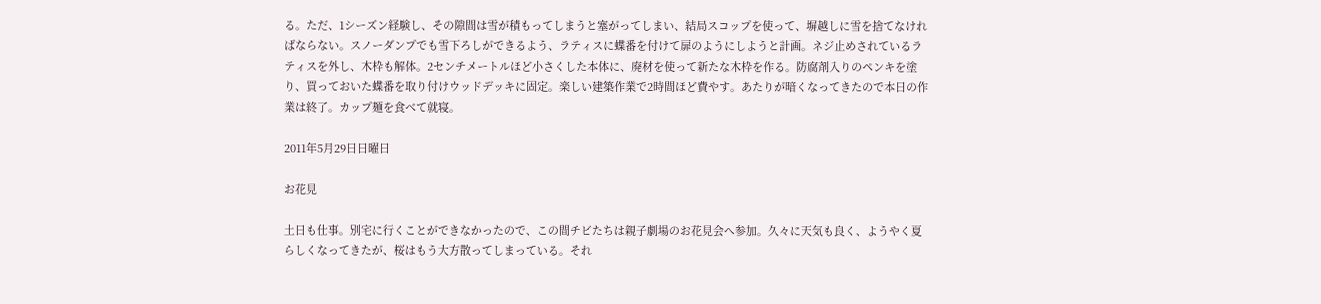る。ただ、1シーズン経験し、その隙間は雪が積もってしまうと塞がってしまい、結局スコップを使って、塀越しに雪を捨てなければならない。スノーダンプでも雪下ろしができるよう、ラティスに蝶番を付けて扉のようにしようと計画。ネジ止めされているラティスを外し、木枠も解体。2センチメートルほど小さくした本体に、廃材を使って新たな木枠を作る。防腐剤入りのペンキを塗り、買っておいた蝶番を取り付けウッドデッキに固定。楽しい建築作業で2時間ほど費やす。あたりが暗くなってきたので本日の作業は終了。カップ麺を食べて就寝。

2011年5月29日日曜日

お花見

土日も仕事。別宅に行くことができなかったので、この間チビたちは親子劇場のお花見会へ参加。久々に天気も良く、ようやく夏らしくなってきたが、桜はもう大方散ってしまっている。それ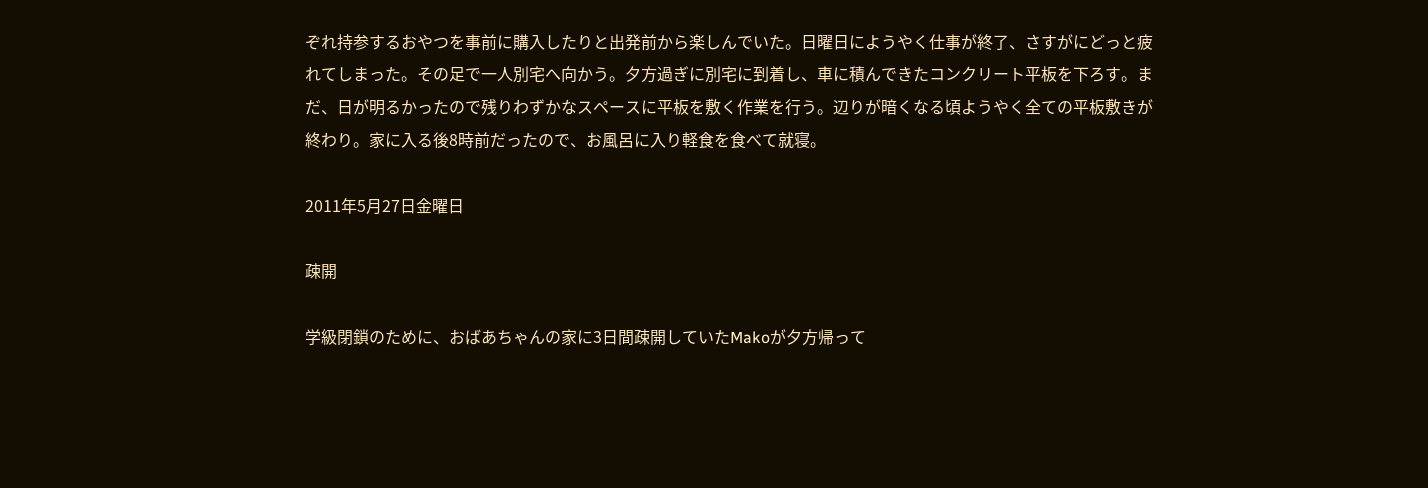ぞれ持参するおやつを事前に購入したりと出発前から楽しんでいた。日曜日にようやく仕事が終了、さすがにどっと疲れてしまった。その足で一人別宅へ向かう。夕方過ぎに別宅に到着し、車に積んできたコンクリート平板を下ろす。まだ、日が明るかったので残りわずかなスペースに平板を敷く作業を行う。辺りが暗くなる頃ようやく全ての平板敷きが終わり。家に入る後8時前だったので、お風呂に入り軽食を食べて就寝。

2011年5月27日金曜日

疎開

学級閉鎖のために、おばあちゃんの家に3日間疎開していたMakoが夕方帰って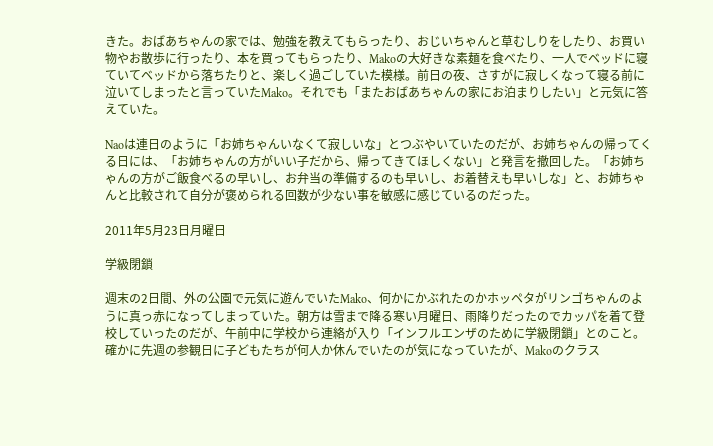きた。おばあちゃんの家では、勉強を教えてもらったり、おじいちゃんと草むしりをしたり、お買い物やお散歩に行ったり、本を買ってもらったり、Makoの大好きな素麺を食べたり、一人でベッドに寝ていてベッドから落ちたりと、楽しく過ごしていた模様。前日の夜、さすがに寂しくなって寝る前に泣いてしまったと言っていたMako。それでも「またおばあちゃんの家にお泊まりしたい」と元気に答えていた。

Naoは連日のように「お姉ちゃんいなくて寂しいな」とつぶやいていたのだが、お姉ちゃんの帰ってくる日には、「お姉ちゃんの方がいい子だから、帰ってきてほしくない」と発言を撤回した。「お姉ちゃんの方がご飯食べるの早いし、お弁当の準備するのも早いし、お着替えも早いしな」と、お姉ちゃんと比較されて自分が褒められる回数が少ない事を敏感に感じているのだった。

2011年5月23日月曜日

学級閉鎖

週末の2日間、外の公園で元気に遊んでいたMako、何かにかぶれたのかホッペタがリンゴちゃんのように真っ赤になってしまっていた。朝方は雪まで降る寒い月曜日、雨降りだったのでカッパを着て登校していったのだが、午前中に学校から連絡が入り「インフルエンザのために学級閉鎖」とのこと。確かに先週の参観日に子どもたちが何人か休んでいたのが気になっていたが、Makoのクラス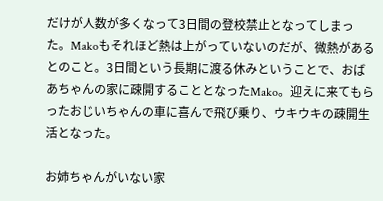だけが人数が多くなって3日間の登校禁止となってしまった。Makoもそれほど熱は上がっていないのだが、微熱があるとのこと。3日間という長期に渡る休みということで、おばあちゃんの家に疎開することとなったMako。迎えに来てもらったおじいちゃんの車に喜んで飛び乗り、ウキウキの疎開生活となった。

お姉ちゃんがいない家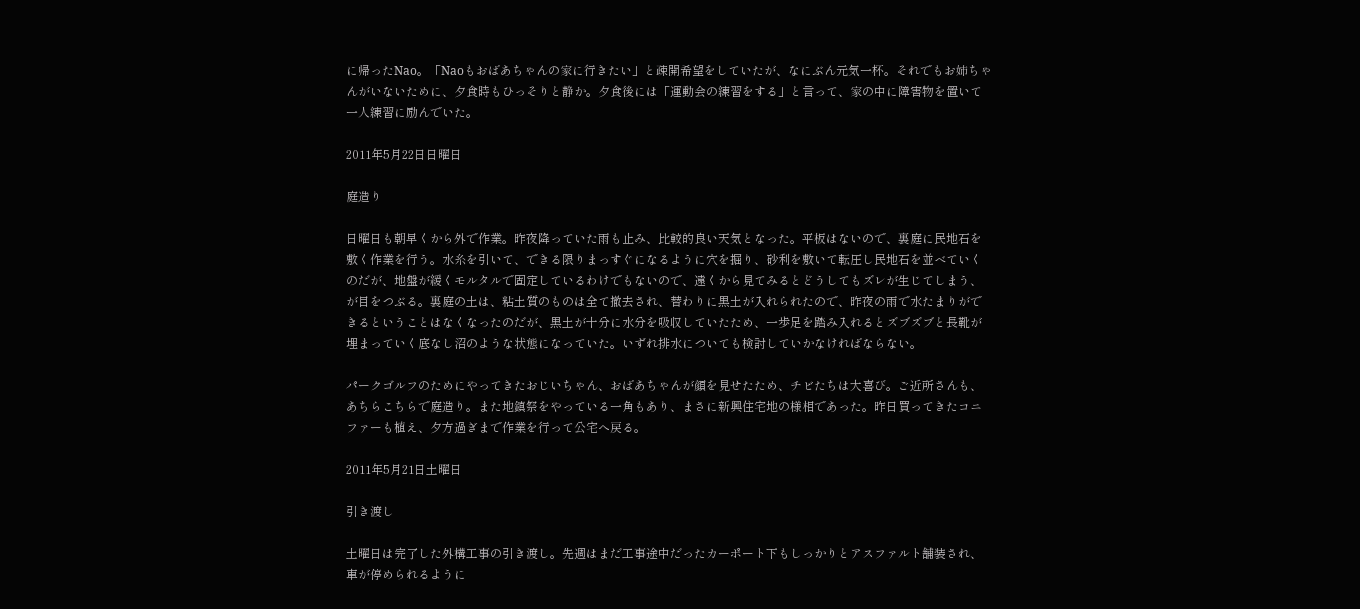に帰ったNao。「Naoもおばあちゃんの家に行きたい」と疎開希望をしていたが、なにぶん元気一杯。それでもお姉ちゃんがいないために、夕食時もひっそりと静か。夕食後には「運動会の練習をする」と言って、家の中に障害物を置いて一人練習に励んでいた。

2011年5月22日日曜日

庭造り

日曜日も朝早くから外で作業。昨夜降っていた雨も止み、比較的良い天気となった。平板はないので、裏庭に民地石を敷く作業を行う。水糸を引いて、できる限りまっすぐになるように穴を掘り、砂利を敷いて転圧し民地石を並べていくのだが、地盤が緩くモルタルで固定しているわけでもないので、遠くから見てみるとどうしてもズレが生じてしまう、が目をつぶる。裏庭の土は、粘土質のものは全て撤去され、替わりに黒土が入れられたので、昨夜の雨で水たまりができるということはなくなったのだが、黒土が十分に水分を吸収していたため、一歩足を踏み入れるとズブズブと長靴が埋まっていく底なし沼のような状態になっていた。いずれ排水についても検討していかなければならない。

パークゴルフのためにやってきたおじいちゃん、おばあちゃんが顔を見せたため、チビたちは大喜び。ご近所さんも、あちらこちらで庭造り。また地鎮祭をやっている一角もあり、まさに新興住宅地の様相であった。昨日買ってきたコニファーも植え、夕方過ぎまで作業を行って公宅へ戻る。

2011年5月21日土曜日

引き渡し

土曜日は完了した外構工事の引き渡し。先週はまだ工事途中だったカーポート下もしっかりとアスファルト舗装され、車が停められるように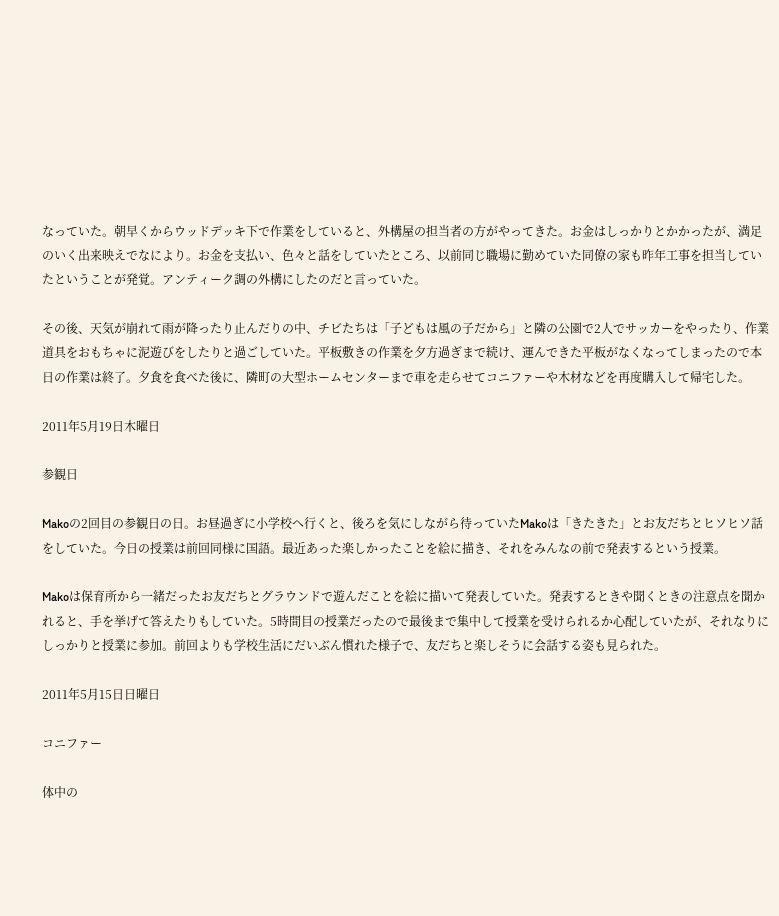なっていた。朝早くからウッドデッキ下で作業をしていると、外構屋の担当者の方がやってきた。お金はしっかりとかかったが、満足のいく出来映えでなにより。お金を支払い、色々と話をしていたところ、以前同じ職場に勤めていた同僚の家も昨年工事を担当していたということが発覚。アンティーク調の外構にしたのだと言っていた。

その後、天気が崩れて雨が降ったり止んだりの中、チビたちは「子どもは風の子だから」と隣の公園で2人でサッカーをやったり、作業道具をおもちゃに泥遊びをしたりと過ごしていた。平板敷きの作業を夕方過ぎまで続け、運んできた平板がなくなってしまったので本日の作業は終了。夕食を食べた後に、隣町の大型ホームセンターまで車を走らせてコニファーや木材などを再度購入して帰宅した。

2011年5月19日木曜日

参観日

Makoの2回目の参観日の日。お昼過ぎに小学校へ行くと、後ろを気にしながら待っていたMakoは「きたきた」とお友だちとヒソヒソ話をしていた。今日の授業は前回同様に国語。最近あった楽しかったことを絵に描き、それをみんなの前で発表するという授業。

Makoは保育所から一緒だったお友だちとグラウンドで遊んだことを絵に描いて発表していた。発表するときや聞くときの注意点を聞かれると、手を挙げて答えたりもしていた。5時間目の授業だったので最後まで集中して授業を受けられるか心配していたが、それなりにしっかりと授業に参加。前回よりも学校生活にだいぶん慣れた様子で、友だちと楽しそうに会話する姿も見られた。

2011年5月15日日曜日

コニファー

体中の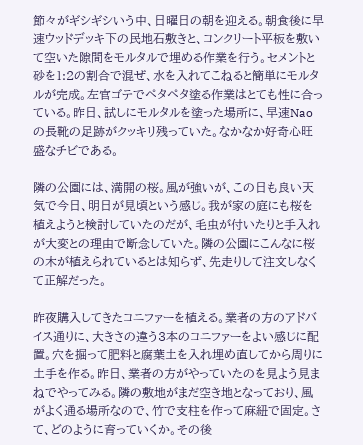節々がギシギシいう中、日曜日の朝を迎える。朝食後に早速ウッドデッキ下の民地石敷きと、コンクリート平板を敷いて空いた隙間をモルタルで埋める作業を行う。セメントと砂を1:2の割合で混ぜ、水を入れてこねると簡単にモルタルが完成。左官ゴテでペタペタ塗る作業はとても性に合っている。昨日、試しにモルタルを塗った場所に、早速Naoの長靴の足跡がクッキリ残っていた。なかなか好奇心旺盛なチビである。

隣の公園には、満開の桜。風が強いが、この日も良い天気で今日、明日が見頃という感じ。我が家の庭にも桜を植えようと検討していたのだが、毛虫が付いたりと手入れが大変との理由で断念していた。隣の公園にこんなに桜の木が植えられているとは知らず、先走りして注文しなくて正解だった。

昨夜購入してきたコニファーを植える。業者の方のアドバイス通りに、大きさの違う3本のコニファーをよい感じに配置。穴を掘って肥料と腐葉土を入れ埋め直してから周りに土手を作る。昨日、業者の方がやっていたのを見よう見まねでやってみる。隣の敷地がまだ空き地となっており、風がよく通る場所なので、竹で支柱を作って麻紐で固定。さて、どのように育っていくか。その後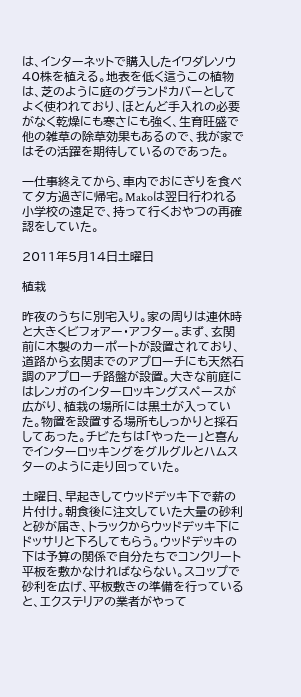は、インターネットで購入したイワダレソウ40株を植える。地表を低く這うこの植物は、芝のように庭のグランドカバーとしてよく使われており、ほとんど手入れの必要がなく乾燥にも寒さにも強く、生育旺盛で他の雑草の除草効果もあるので、我が家ではその活躍を期待しているのであった。

一仕事終えてから、車内でおにぎりを食べて夕方過ぎに帰宅。Makoは翌日行われる小学校の遠足で、持って行くおやつの再確認をしていた。

2011年5月14日土曜日

植栽

昨夜のうちに別宅入り。家の周りは連休時と大きくビフォアー・アフター。まず、玄関前に木製のカーポートが設置されており、道路から玄関までのアプローチにも天然石調のアプローチ路盤が設置。大きな前庭にはレンガのインターロッキングスペースが広がり、植栽の場所には黒土が入っていた。物置を設置する場所もしっかりと採石してあった。チビたちは「やったー」と喜んでインターロッキングをグルグルとハムスターのように走り回っていた。

土曜日、早起きしてウッドデッキ下で薪の片付け。朝食後に注文していた大量の砂利と砂が届き、トラックからウッドデッキ下にドッサリと下ろしてもらう。ウッドデッキの下は予算の関係で自分たちでコンクリート平板を敷かなければならない。スコップで砂利を広げ、平板敷きの準備を行っていると、エクステリアの業者がやって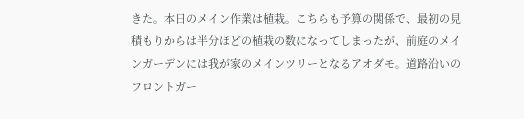きた。本日のメイン作業は植栽。こちらも予算の関係で、最初の見積もりからは半分ほどの植栽の数になってしまったが、前庭のメインガーデンには我が家のメインツリーとなるアオダモ。道路沿いのフロントガー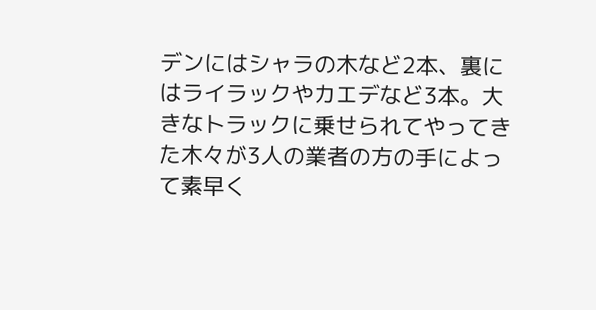デンにはシャラの木など2本、裏にはライラックやカエデなど3本。大きなトラックに乗せられてやってきた木々が3人の業者の方の手によって素早く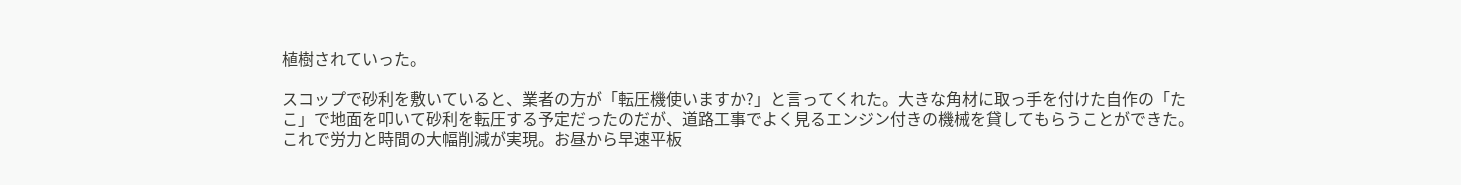植樹されていった。

スコップで砂利を敷いていると、業者の方が「転圧機使いますか?」と言ってくれた。大きな角材に取っ手を付けた自作の「たこ」で地面を叩いて砂利を転圧する予定だったのだが、道路工事でよく見るエンジン付きの機械を貸してもらうことができた。これで労力と時間の大幅削減が実現。お昼から早速平板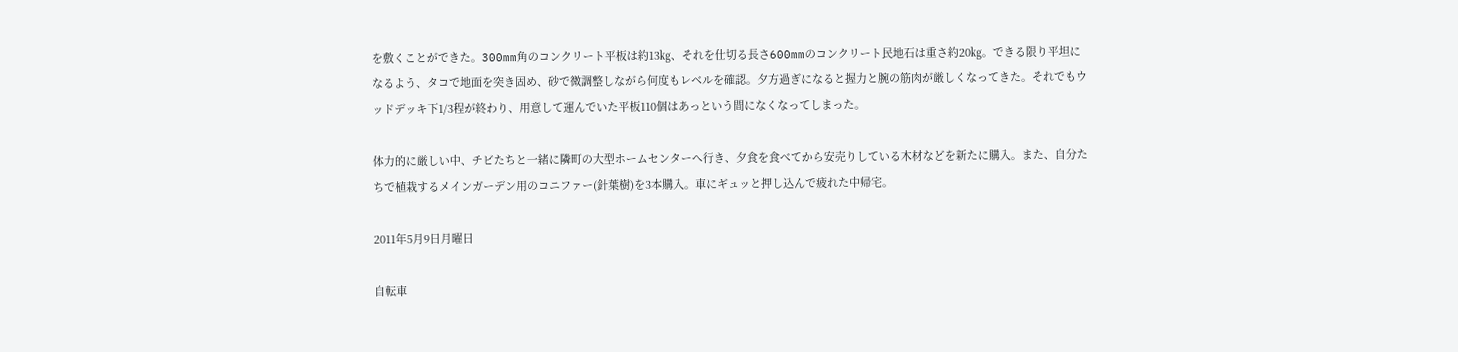を敷くことができた。300mm角のコンクリート平板は約13㎏、それを仕切る長さ600mmのコンクリート民地石は重さ約20㎏。できる限り平坦になるよう、タコで地面を突き固め、砂で微調整しながら何度もレベルを確認。夕方過ぎになると握力と腕の筋肉が厳しくなってきた。それでもウッドデッキ下1/3程が終わり、用意して運んでいた平板110個はあっという間になくなってしまった。

体力的に厳しい中、チビたちと一緒に隣町の大型ホームセンターへ行き、夕食を食べてから安売りしている木材などを新たに購入。また、自分たちで植栽するメインガーデン用のコニファー(針葉樹)を3本購入。車にギュッと押し込んで疲れた中帰宅。

2011年5月9日月曜日

自転車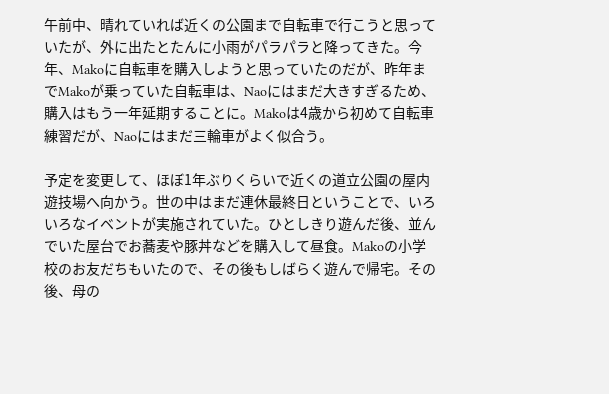午前中、晴れていれば近くの公園まで自転車で行こうと思っていたが、外に出たとたんに小雨がパラパラと降ってきた。今年、Makoに自転車を購入しようと思っていたのだが、昨年までMakoが乗っていた自転車は、Naoにはまだ大きすぎるため、購入はもう一年延期することに。Makoは4歳から初めて自転車練習だが、Naoにはまだ三輪車がよく似合う。

予定を変更して、ほぼ1年ぶりくらいで近くの道立公園の屋内遊技場へ向かう。世の中はまだ連休最終日ということで、いろいろなイベントが実施されていた。ひとしきり遊んだ後、並んでいた屋台でお蕎麦や豚丼などを購入して昼食。Makoの小学校のお友だちもいたので、その後もしばらく遊んで帰宅。その後、母の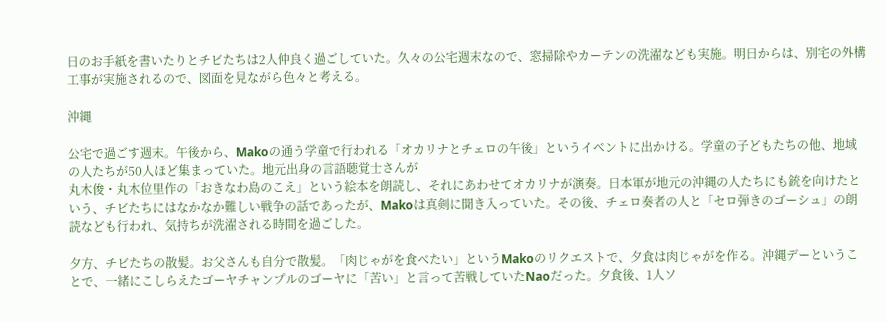日のお手紙を書いたりとチビたちは2人仲良く過ごしていた。久々の公宅週末なので、窓掃除やカーテンの洗濯なども実施。明日からは、別宅の外構工事が実施されるので、図面を見ながら色々と考える。

沖縄

公宅で過ごす週末。午後から、Makoの通う学童で行われる「オカリナとチェロの午後」というイベントに出かける。学童の子どもたちの他、地域の人たちが50人ほど集まっていた。地元出身の言語聴覚士さんが
丸木俊・丸木位里作の「おきなわ島のこえ」という絵本を朗読し、それにあわせてオカリナが演奏。日本軍が地元の沖縄の人たちにも銃を向けたという、チビたちにはなかなか難しい戦争の話であったが、Makoは真剣に聞き入っていた。その後、チェロ奏者の人と「セロ弾きのゴーシュ」の朗読なども行われ、気持ちが洗濯される時間を過ごした。

夕方、チビたちの散髪。お父さんも自分で散髪。「肉じゃがを食べたい」というMakoのリクエストで、夕食は肉じゃがを作る。沖縄デーということで、一緒にこしらえたゴーヤチャンプルのゴーヤに「苦い」と言って苦戦していたNaoだった。夕食後、1人ソ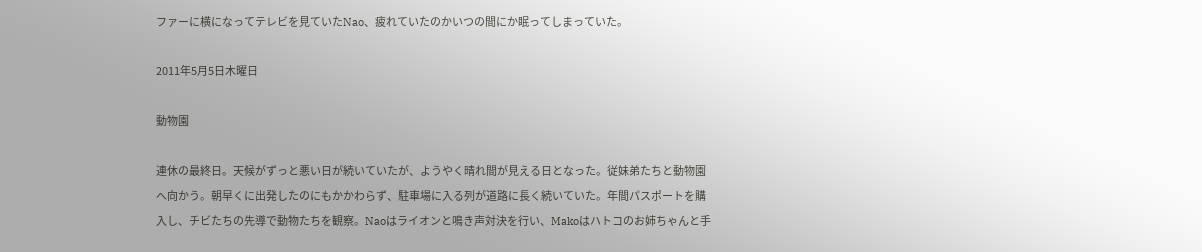ファーに横になってテレビを見ていたNao、疲れていたのかいつの間にか眠ってしまっていた。

2011年5月5日木曜日

動物園

連休の最終日。天候がずっと悪い日が続いていたが、ようやく晴れ間が見える日となった。従妹弟たちと動物園へ向かう。朝早くに出発したのにもかかわらず、駐車場に入る列が道路に長く続いていた。年間パスポートを購入し、チビたちの先導で動物たちを観察。Naoはライオンと鳴き声対決を行い、Makoはハトコのお姉ちゃんと手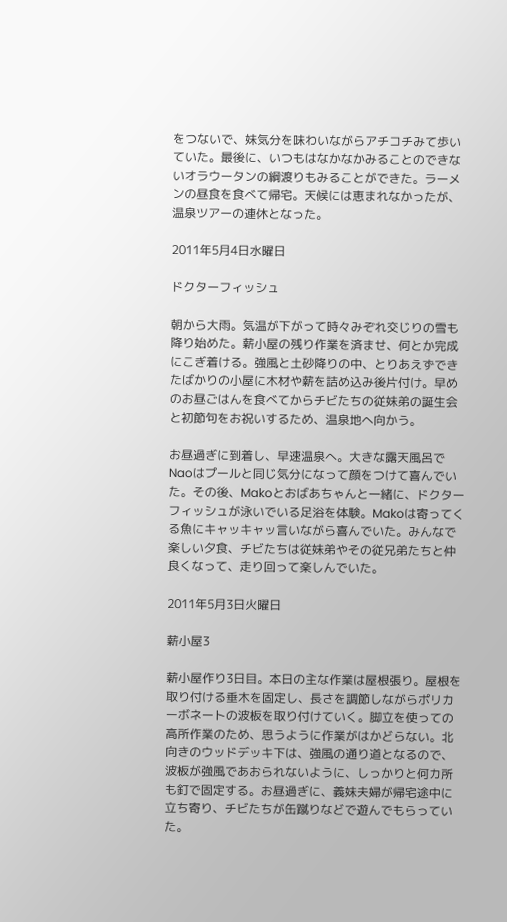をつないで、妹気分を味わいながらアチコチみて歩いていた。最後に、いつもはなかなかみることのできないオラウータンの綱渡りもみることができた。ラーメンの昼食を食べて帰宅。天候には恵まれなかったが、温泉ツアーの連休となった。

2011年5月4日水曜日

ドクターフィッシュ

朝から大雨。気温が下がって時々みぞれ交じりの雪も降り始めた。薪小屋の残り作業を済ませ、何とか完成にこぎ着ける。強風と土砂降りの中、とりあえずできたばかりの小屋に木材や薪を詰め込み後片付け。早めのお昼ごはんを食べてからチビたちの従妹弟の誕生会と初節句をお祝いするため、温泉地へ向かう。

お昼過ぎに到着し、早速温泉へ。大きな露天風呂でNaoはプールと同じ気分になって顔をつけて喜んでいた。その後、Makoとおばあちゃんと一緒に、ドクターフィッシュが泳いでいる足浴を体験。Makoは寄ってくる魚にキャッキャッ言いながら喜んでいた。みんなで楽しい夕食、チビたちは従妹弟やその従兄弟たちと仲良くなって、走り回って楽しんでいた。

2011年5月3日火曜日

薪小屋3

薪小屋作り3日目。本日の主な作業は屋根張り。屋根を取り付ける垂木を固定し、長さを調節しながらポリカーボネートの波板を取り付けていく。脚立を使っての高所作業のため、思うように作業がはかどらない。北向きのウッドデッキ下は、強風の通り道となるので、波板が強風であおられないように、しっかりと何カ所も釘で固定する。お昼過ぎに、義妹夫婦が帰宅途中に立ち寄り、チビたちが缶蹴りなどで遊んでもらっていた。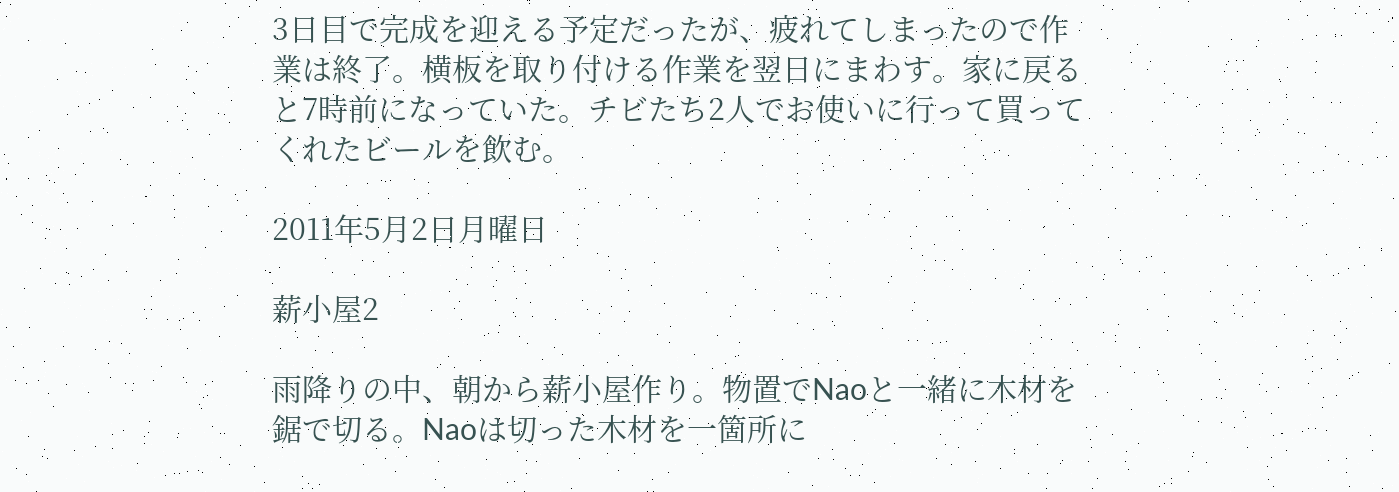3日目で完成を迎える予定だったが、疲れてしまったので作業は終了。横板を取り付ける作業を翌日にまわす。家に戻ると7時前になっていた。チビたち2人でお使いに行って買ってくれたビールを飲む。

2011年5月2日月曜日

薪小屋2

雨降りの中、朝から薪小屋作り。物置でNaoと一緒に木材を鋸で切る。Naoは切った木材を一箇所に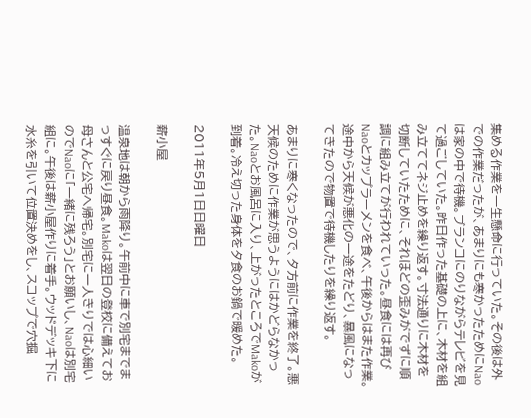集める作業を一生懸命に行っていた。その後は外での作業だったが、あまりにも寒かったためにNaoは家の中で待機。ブランコにのりながらテレビを見て過ごしていた。昨日作った基礎の上に、木材を組み立ててネジ止めを繰り返す。寸法通りに木材を切断していたために、それほどの歪みがでずに順調に組み立てが行われていった。昼食には再びNaoとカップラーメンを食べ、午後からはまた作業。途中から天候が悪化の一途をたどり、暴風になってきたので物置で待機したりを繰り返す。

あまりに寒くなったので、夕方前に作業を終了。悪天候のために作業が思うようにはかどらなかった。Naoとお風呂に入り、上がったところでMakoが到着。冷え切った身体を夕食のお鍋で暖めた。

2011年5月1日日曜日

薪小屋

温泉地は朝から雨降り。午前中に車で別宅までまっすぐに戻り昼食。Makoは翌日の登校に備えてお母さんと公宅へ帰宅。別宅に一人きりでは心細いのでNaoに「一緒に残ろう」とお願いし、Naoは別宅組に。午後は薪小屋作りに着手。ウッドデッキ下に水糸を引いて位置決めをし、スコップで穴掘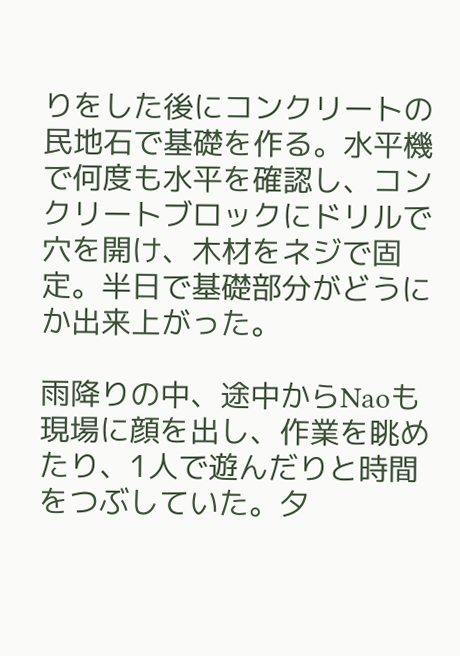りをした後にコンクリートの民地石で基礎を作る。水平機で何度も水平を確認し、コンクリートブロックにドリルで穴を開け、木材をネジで固定。半日で基礎部分がどうにか出来上がった。

雨降りの中、途中からNaoも現場に顔を出し、作業を眺めたり、1人で遊んだりと時間をつぶしていた。夕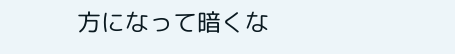方になって暗くな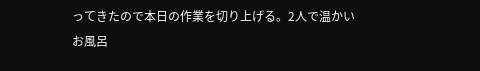ってきたので本日の作業を切り上げる。2人で温かいお風呂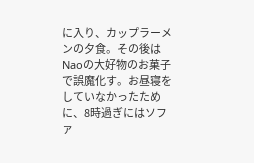に入り、カップラーメンの夕食。その後はNaoの大好物のお菓子で誤魔化す。お昼寝をしていなかったために、8時過ぎにはソファ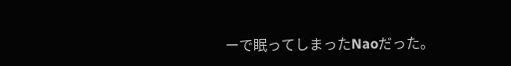ーで眠ってしまったNaoだった。